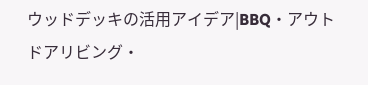ウッドデッキの活用アイデア|BBQ・アウトドアリビング・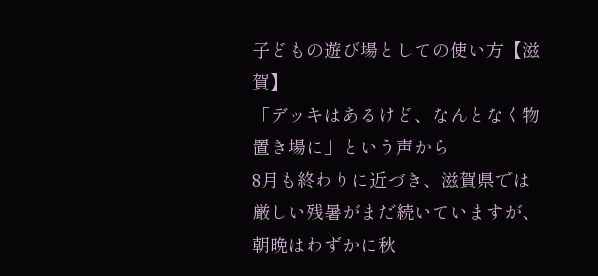子どもの遊び場としての使い方【滋賀】
「デッキはあるけど、なんとなく物置き場に」という声から
8月も終わりに近づき、滋賀県では厳しい残暑がまだ続いていますが、朝晩はわずかに秋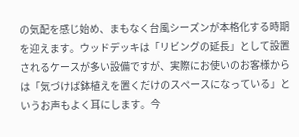の気配を感じ始め、まもなく台風シーズンが本格化する時期を迎えます。ウッドデッキは「リビングの延長」として設置されるケースが多い設備ですが、実際にお使いのお客様からは「気づけば鉢植えを置くだけのスペースになっている」というお声もよく耳にします。今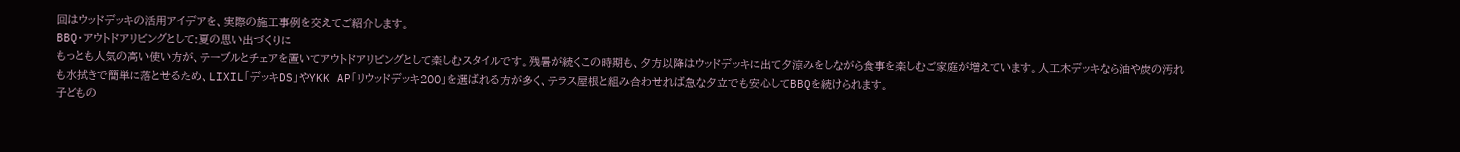回はウッドデッキの活用アイデアを、実際の施工事例を交えてご紹介します。
BBQ・アウトドアリビングとして:夏の思い出づくりに
もっとも人気の高い使い方が、テーブルとチェアを置いてアウトドアリビングとして楽しむスタイルです。残暑が続くこの時期も、夕方以降はウッドデッキに出て夕涼みをしながら食事を楽しむご家庭が増えています。人工木デッキなら油や炭の汚れも水拭きで簡単に落とせるため、LIXIL「デッキDS」やYKK AP「リウッドデッキ200」を選ばれる方が多く、テラス屋根と組み合わせれば急な夕立でも安心してBBQを続けられます。
子どもの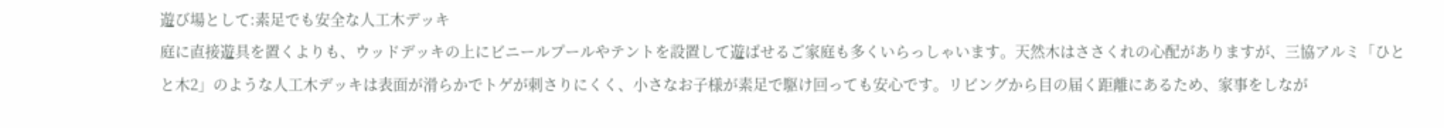遊び場として:素足でも安全な人工木デッキ
庭に直接遊具を置くよりも、ウッドデッキの上にビニールプールやテントを設置して遊ばせるご家庭も多くいらっしゃいます。天然木はささくれの心配がありますが、三協アルミ「ひとと木2」のような人工木デッキは表面が滑らかでトゲが刺さりにくく、小さなお子様が素足で駆け回っても安心です。リビングから目の届く距離にあるため、家事をしなが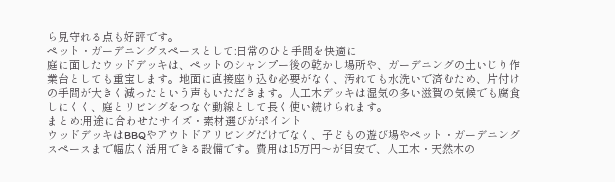ら見守れる点も好評です。
ペット・ガーデニングスペースとして:日常のひと手間を快適に
庭に面したウッドデッキは、ペットのシャンプー後の乾かし場所や、ガーデニングの土いじり作業台としても重宝します。地面に直接座り込む必要がなく、汚れても水洗いで済むため、片付けの手間が大きく減ったという声もいただきます。人工木デッキは湿気の多い滋賀の気候でも腐食しにくく、庭とリビングをつなぐ動線として長く使い続けられます。
まとめ:用途に合わせたサイズ・素材選びがポイント
ウッドデッキはBBQやアウトドアリビングだけでなく、子どもの遊び場やペット・ガーデニングスペースまで幅広く活用できる設備です。費用は15万円〜が目安で、人工木・天然木の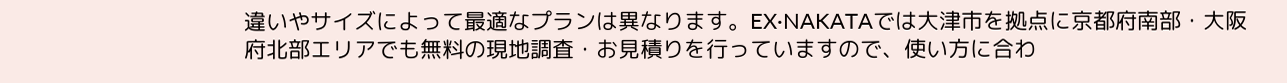違いやサイズによって最適なプランは異なります。EX·NAKATAでは大津市を拠点に京都府南部・大阪府北部エリアでも無料の現地調査・お見積りを行っていますので、使い方に合わ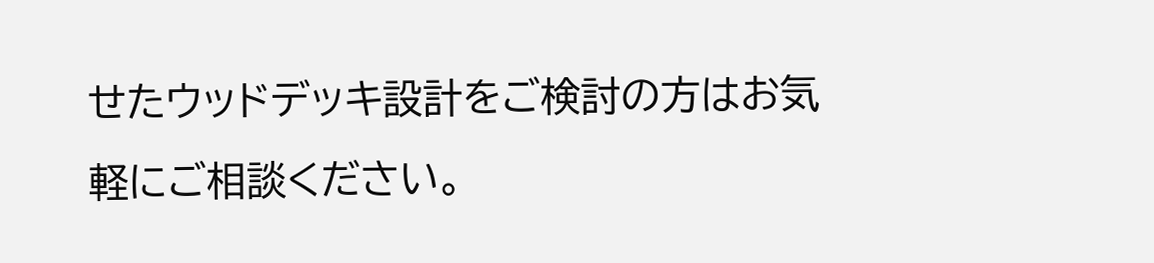せたウッドデッキ設計をご検討の方はお気軽にご相談ください。